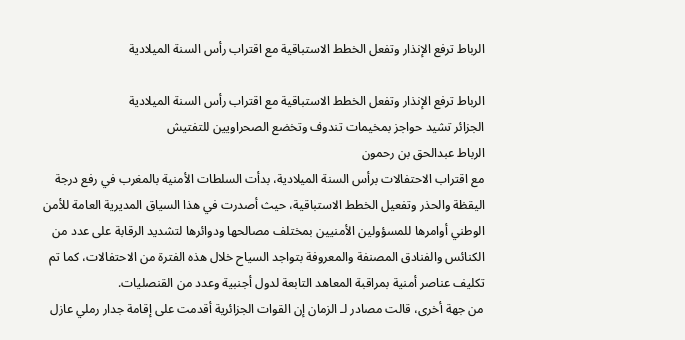الرباط ترفع الإنذار وتفعل الخطط الاستباقية مع اقتراب رأس السنة الميلادية

الرباط ترفع الإنذار وتفعل الخطط الاستباقية مع اقتراب رأس السنة الميلادية
الجزائر تشيد حواجز بمخيمات تندوف وتخضع الصحراويين للتفتيش
الرباط عبدالحق بن رحمون
مع اقتراب الاحتفالات برأس السنة الميلادية، بدأت السلطات الأمنية بالمغرب في رفع درجة اليقظة والحذر وتفعيل الخطط الاستباقية، حيث أصدرت في هذا السياق المديرية العامة للأمن الوطني أوامرها للمسؤولين الأمنيين بمختلف مصالحها ودوائرها لتشديد الرقابة على عدد من الكنائس والفنادق المصنفة والمعروفة بتواجد السياح خلال هذه الفترة من الاحتفالات، كما تم تكليف عناصر أمنية بمراقبة المعاهد التابعة لدول أجنبية وعدد من القنصليات.
من جهة أخرى، قالت مصادر لـ الزمان إن القوات الجزائرية أقدمت على إقامة جدار رملي عازل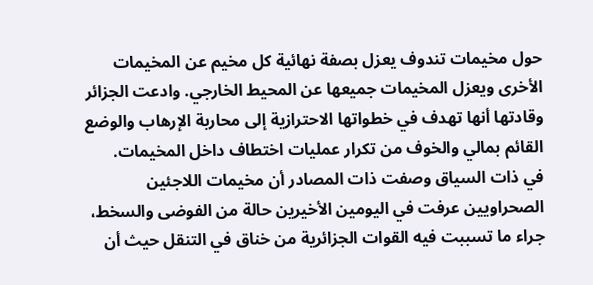حول مخيمات تندوف يعزل بصفة نهائية كل مخيم عن المخيمات الأخرى ويعزل المخيمات جميعها عن المحيط الخارجي. وادعت الجزائر وقادتها أنها تهدف في خطواتها الاحترازية إلى محاربة الإرهاب والوضع القائم بمالي والخوف من تكرار عمليات اختطاف داخل المخيمات.
في ذات السياق وصفت ذات المصادر أن مخيمات اللاجئين الصحراويين عرفت في اليومين الأخيرين حالة من الفوضى والسخط، جراء ما تسببت فيه القوات الجزائرية من خناق في التنقل حيث أن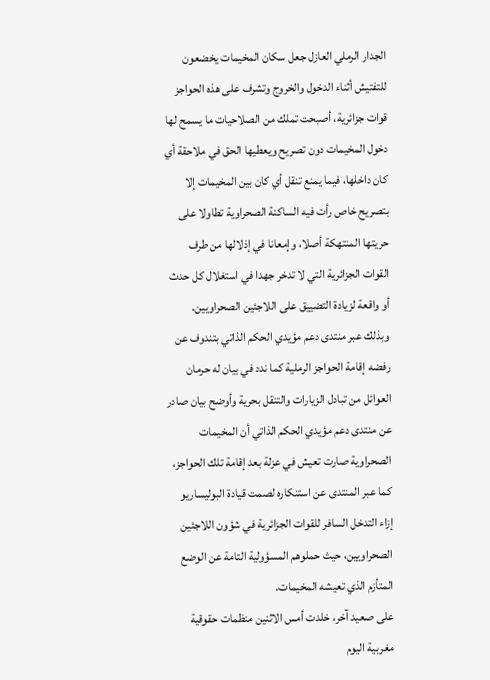الجدار الرملي العازل جعل سكان المخيمات يخضعون للتفتيش أثناء الدخول والخروج وتشرف على هذه الحواجز قوات جزائرية، أصبحت تملك من الصلاحيات ما يسمح لها دخول المخيمات دون تصريح ويعطيها الحق في ملاحقة أي كان داخلها، فيما يمنع تنقل أي كان بين المخيمات إلا بتصريح خاص رأت فيه الساكنة الصحراوية تطاولا على حريتها المنتهكة أصلا، وإمعانا في إذلالها من طرف القوات الجزائرية التي لا تدخر جهدا في استغلال كل حدث أو واقعة لزيادة التضييق على اللاجئين الصحراويين.
وبذلك عبر منتدى دعم مؤيدي الحكم الذاتي بتندوف عن رفضه إقامة الحواجز الرملية كما ندد في بيان له حرمان العوائل من تبادل الزيارات والتنقل بحرية وأوضح بيان صادر عن منتدى دعم مؤيدي الحكم الذاتي أن المخيمات الصحراوية صارت تعيش في عزلة بعد إقامة تلك الحواجز، كما عبر المنتدى عن استنكاره لصمت قيادة البوليساريو إزاء التدخل السافر للقوات الجزائرية في شؤون اللاجئين الصحراويين، حيث حملوهم المسؤولية التامة عن الوضع المتأزم الذي تعيشه المخيمات.
على صعيد آخر، خلدت أمس الاثنين منظمات حقوقية مغربية اليوم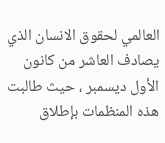العالمي لحقوق الانسان الذي يصادف العاشر من كانون الأول ديسمبر ، حيث طالبت هذه المنظمات بإطلاق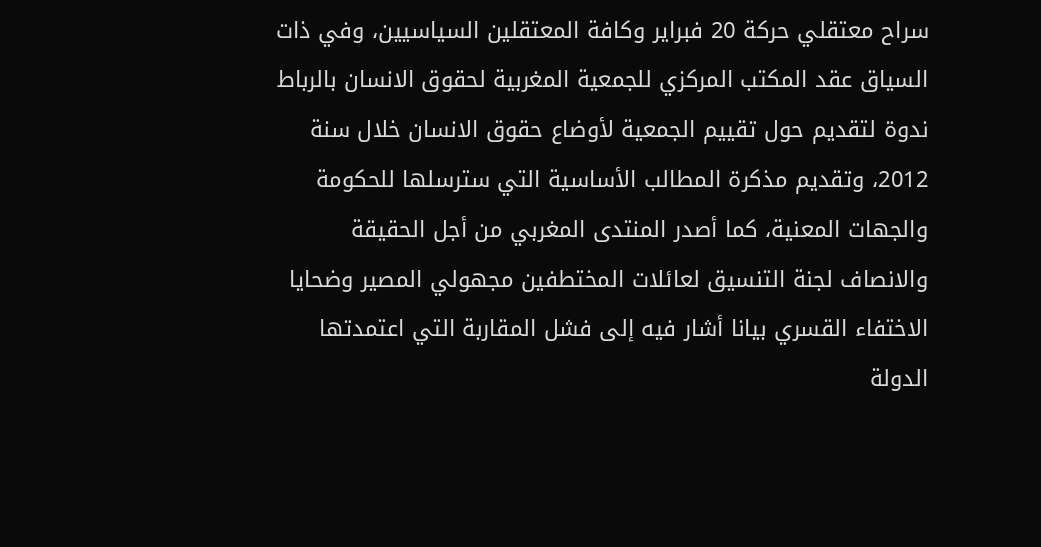سراح معتقلي حركة 20 فبراير وكافة المعتقلين السياسيين، وفي ذات السياق عقد المكتب المركزي للجمعية المغربية لحقوق الانسان بالرباط ندوة لتقديم حول تقييم الجمعية لأوضاع حقوق الانسان خلال سنة 2012، وتقديم مذكرة المطالب الأساسية التي سترسلها للحكومة والجهات المعنية، كما أصدر المنتدى المغربي من أجل الحقيقة والانصاف لجنة التنسيق لعائلات المختطفين مجهولي المصير وضحايا الاختفاء القسري بيانا أشار فيه إلى فشل المقاربة التي اعتمدتها الدولة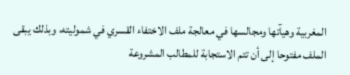المغربية وهيآتها ومجالسها في معالجة ملف الاختفاء القسري في شموليته، وبذلك يبقى الملف مفتوحا إلى أن تتم الاستجابة للمطالب المشروعة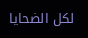لكل الضحايا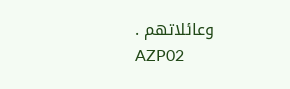وعائلاتهم .
AZP02